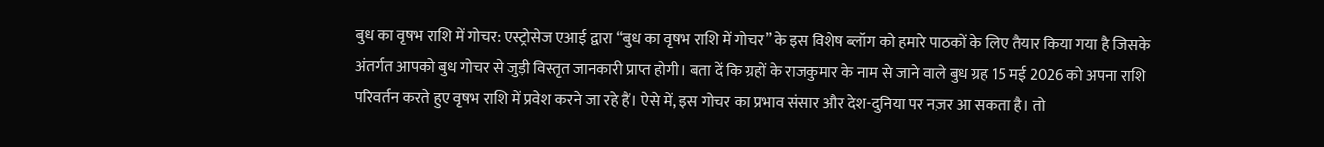बुध का वृषभ राशि में गोचर: एस्ट्रोसेज एआई द्वारा “बुध का वृषभ राशि में गोचर” के इस विशेष ब्लॉग को हमारे पाठकों के लिए तैयार किया गया है जिसके अंतर्गत आपको बुध गोचर से जुड़ी विस्तृत जानकारी प्राप्त होगी। बता दें कि ग्रहों के राजकुमार के नाम से जाने वाले बुध ग्रह 15 मई 2026 को अपना राशि परिवर्तन करते हुए वृषभ राशि में प्रवेश करने जा रहे हैं। ऐसे में, इस गोचर का प्रभाव संसार और देश-दुनिया पर नज़र आ सकता है। तो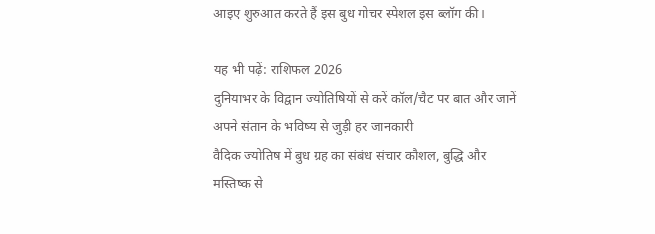आइए शुरुआत करते हैं इस बुध गोचर स्पेशल इस ब्लॉग की।

यह भी पढ़ें: राशिफल 2026
दुनियाभर के विद्वान ज्योतिषियों से करें कॉल/चैट पर बात और जानें अपने संतान के भविष्य से जुड़ी हर जानकारी
वैदिक ज्योतिष में बुध ग्रह का संबंध संचार कौशल, बुद्धि और मस्तिष्क से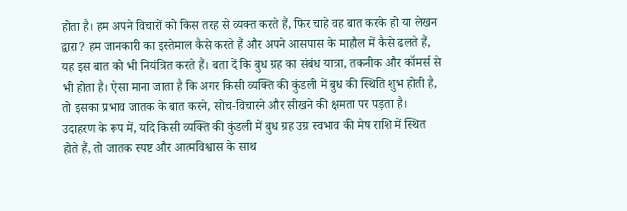होता है। हम अपने विचारों को किस तरह से व्यक्त करते हैं, फिर चाहे वह बात करके हो या लेखन द्वारा? हम जानकारी का इस्तेमाल कैसे करते हैं और अपने आसपास के माहौल में कैसे ढलते हैं, यह इस बात को भी नियंत्रित करते हैं। बता दें कि बुध ग्रह का संबंध यात्रा, तकनीक और कॉमर्स से भी होता है। ऐसा माना जाता है कि अगर किसी व्यक्ति की कुंडली में बुध की स्थिति शुभ होती है, तो इसका प्रभाव जातक के बात करने, सोच-विचारने और सीखने की क्षमता पर पड़ता है। उदाहरण के रूप में, यदि किसी व्यक्ति की कुंडली में बुध ग्रह उग्र स्वभाव की मेष राशि में स्थित होते हैं, तो जातक स्पष्ट और आत्मविश्वास के साथ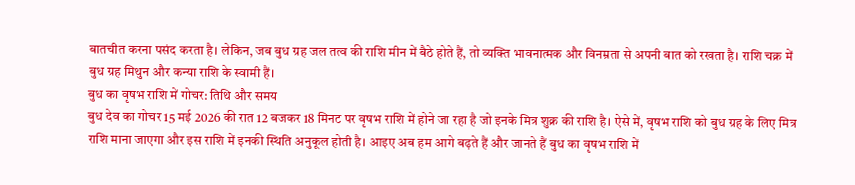बातचीत करना पसंद करता है। लेकिन, जब बुध ग्रह जल तत्व की राशि मीन में बैठे होते हैं, तो व्यक्ति भावनात्मक और विनम्रता से अपनी बात को रखता है। राशि चक्र में बुध ग्रह मिथुन और कन्या राशि के स्वामी हैं।
बुध का वृषभ राशि में गोचर: तिथि और समय
बुध देव का गोचर 15 मई 2026 की रात 12 बजकर 18 मिनट पर वृषभ राशि में होने जा रहा है जो इनके मित्र शुक्र की राशि है। ऐसे में, वृषभ राशि को बुध ग्रह के लिए मित्र राशि माना जाएगा और इस राशि में इनकी स्थिति अनुकूल होती है। आइए अब हम आगे बढ़ते हैं और जानते हैं बुध का वृषभ राशि में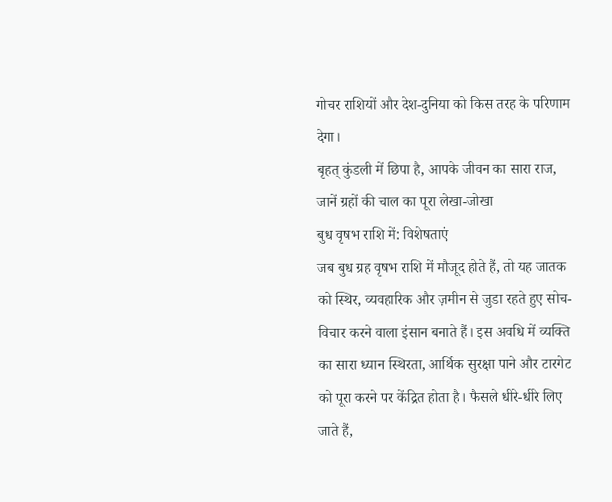गोचर राशियों और देश-दुनिया को किस तरह के परिणाम देगा।
बृहत् कुंडली में छिपा है, आपके जीवन का सारा राज, जानें ग्रहों की चाल का पूरा लेखा-जोखा
बुध वृषभ राशि में: विशेषताएं
जब बुध ग्रह वृषभ राशि में मौजूद होते हैं, तो यह जातक को स्थिर, व्यवहारिक और ज़मीन से जुडा रहते हुए सोच-विचार करने वाला इंसान बनाते हैं। इस अवधि में व्यक्ति का सारा ध्यान स्थिरता, आर्थिक सुरक्षा पाने और टारगेट को पूरा करने पर केंद्रित होता है। फैसले धीरे-धीरे लिए जाते हैं,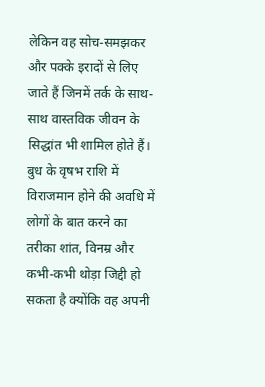लेकिन वह सोच-समझकर और पक्के इरादों से लिए जाते हैं जिनमें तर्क के साथ-साथ वास्तविक जीवन के सिद्धांत भी शामिल होते हैं।
बुध के वृषभ राशि में विराजमान होने की अवधि में लोगों के बात करने का तरीका शांत, विनम्र और कभी-कभी थोड़ा जिद्दी हो सकता है क्योंकि वह अपनी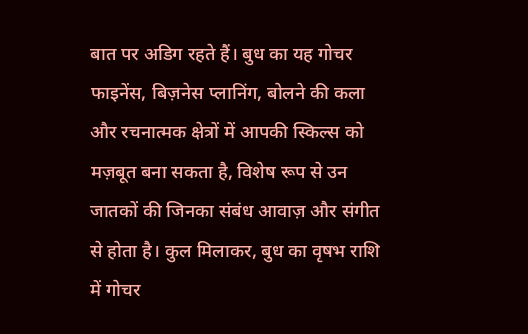बात पर अडिग रहते हैं। बुध का यह गोचर फाइनेंस, बिज़नेस प्लानिंग, बोलने की कला और रचनात्मक क्षेत्रों में आपकी स्किल्स को मज़बूत बना सकता है, विशेष रूप से उन जातकों की जिनका संबंध आवाज़ और संगीत से होता है। कुल मिलाकर, बुध का वृषभ राशि में गोचर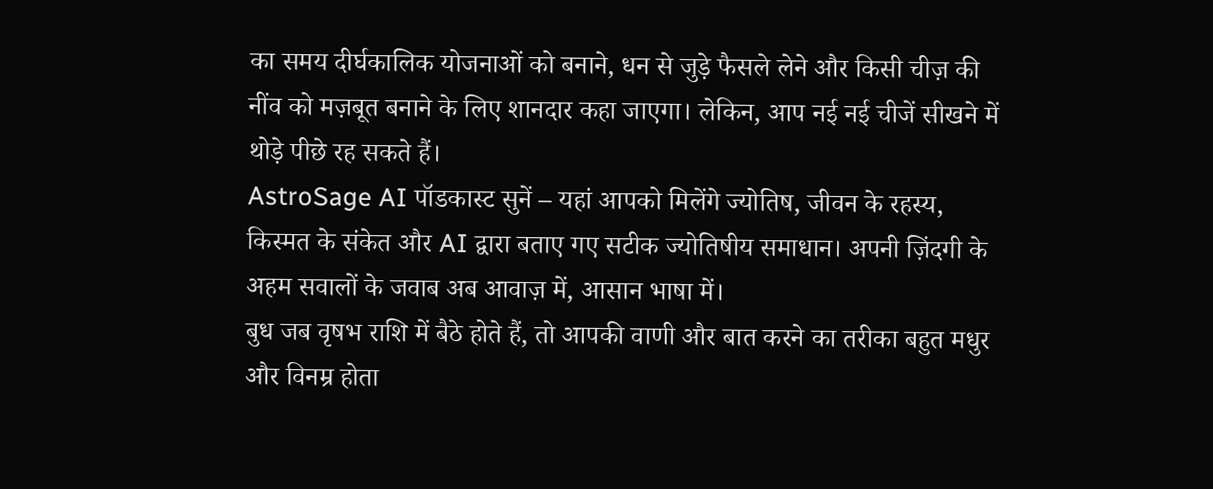का समय दीर्घकालिक योजनाओं को बनाने, धन से जुड़े फैसले लेने और किसी चीज़ की नींव को मज़बूत बनाने के लिए शानदार कहा जाएगा। लेकिन, आप नई नई चीजें सीखने में थोड़े पीछे रह सकते हैं।
AstroSage AI पॉडकास्ट सुनें – यहां आपको मिलेंगे ज्योतिष, जीवन के रहस्य, किस्मत के संकेत और AI द्वारा बताए गए सटीक ज्योतिषीय समाधान। अपनी ज़िंदगी के अहम सवालों के जवाब अब आवाज़ में, आसान भाषा में।
बुध जब वृषभ राशि में बैठे होते हैं, तो आपकी वाणी और बात करने का तरीका बहुत मधुर और विनम्र होता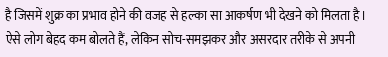है जिसमें शुक्र का प्रभाव होने की वजह से हल्का सा आकर्षण भी देखने को मिलता है। ऐसे लोग बेहद कम बोलते हैं, लेकिन सोच-समझकर और असरदार तरीके से अपनी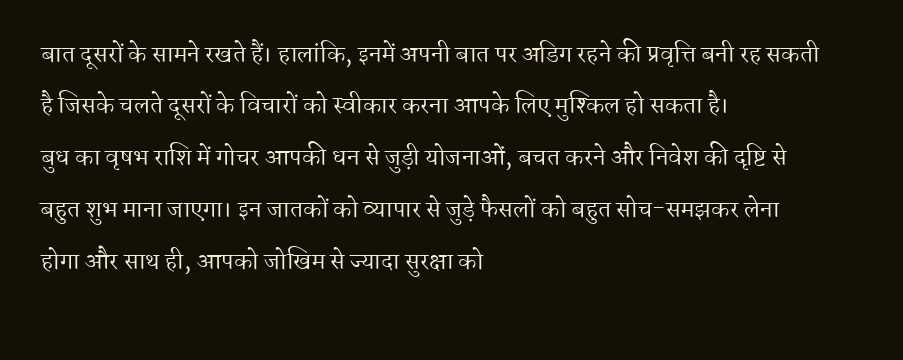बात दूसरों के सामने रखते हैं। हालांकि, इनमें अपनी बात पर अडिग रहने की प्रवृत्ति बनी रह सकती है जिसके चलते दूसरों के विचारों को स्वीकार करना आपके लिए मुश्किल हो सकता है।
बुध का वृषभ राशि में गोचर आपकी धन से जुड़ी योजनाओं, बचत करने और निवेश की दृष्टि से बहुत शुभ माना जाएगा। इन जातकों को व्यापार से जुड़े फैसलों को बहुत सोच-समझकर लेना होगा और साथ ही, आपको जोखिम से ज्यादा सुरक्षा को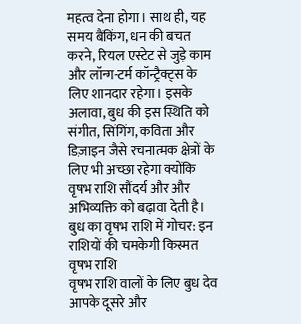महत्व देना होगा। साथ ही, यह समय बैंकिंग, धन की बचत करने, रियल एस्टेट से जुड़े काम और लॉन्ग-टर्म कॉन्ट्रैक्ट्स के लिए शानदार रहेगा। इसके अलावा, बुध की इस स्थिति को संगीत, सिंगिंग, कविता और डिज़ाइन जैसे रचनात्मक क्षेत्रों के लिए भी अच्छा रहेगा क्योंकि वृषभ राशि सौंदर्य और और अभिव्यक्ति को बढ़ावा देती है।
बुध का वृषभ राशि में गोचर: इन राशियों की चमकेगी किस्मत
वृषभ राशि
वृषभ राशि वालों के लिए बुध देव आपके दूसरे और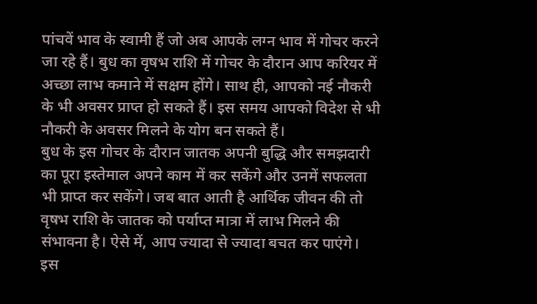पांचवें भाव के स्वामी हैं जो अब आपके लग्न भाव में गोचर करने जा रहे हैं। बुध का वृषभ राशि में गोचर के दौरान आप करियर में अच्छा लाभ कमाने में सक्षम होंगे। साथ ही, आपको नई नौकरी के भी अवसर प्राप्त हो सकते हैं। इस समय आपको विदेश से भी नौकरी के अवसर मिलने के योग बन सकते हैं।
बुध के इस गोचर के दौरान जातक अपनी बुद्धि और समझदारी का पूरा इस्तेमाल अपने काम में कर सकेंगे और उनमें सफलता भी प्राप्त कर सकेंगे। जब बात आती है आर्थिक जीवन की तो वृषभ राशि के जातक को पर्याप्त मात्रा में लाभ मिलने की संभावना है। ऐसे में, आप ज्यादा से ज्यादा बचत कर पाएंगे। इस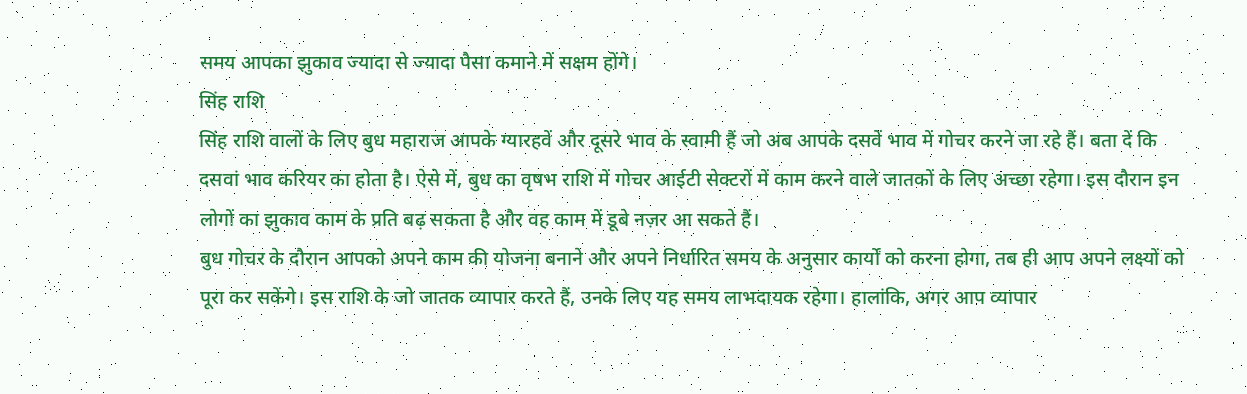समय आपका झुकाव ज्यादा से ज्यादा पैसा कमाने में सक्षम होंगे।
सिंह राशि
सिंह राशि वालों के लिए बुध महाराज आपके ग्यारहवें और दूसरे भाव के स्वामी हैं जो अब आपके दसवें भाव में गोचर करने जा रहे हैं। बता दें कि दसवां भाव करियर का होता है। ऐसे में, बुध का वृषभ राशि में गोचर आईटी सेक्टरों में काम करने वाले जातकों के लिए अच्छा रहेगा। इस दौरान इन लोगों का झुकाव काम के प्रति बढ़ सकता है और वह काम में डूबे नज़र आ सकते हैं।
बुध गोचर के दौरान आपको अपने काम की योजना बनाने और अपने निर्धारित समय के अनुसार कार्यों को करना होगा, तब ही आप अपने लक्ष्यों को पूरा कर सकेंगे। इस राशि के जो जातक व्यापार करते हैं, उनके लिए यह समय लाभदायक रहेगा। हालांकि, अगर आप व्यापार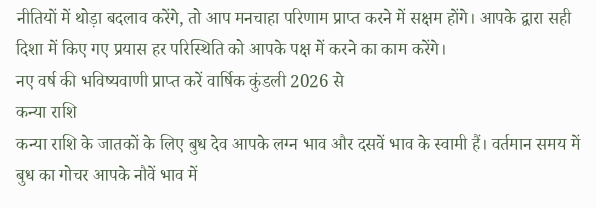नीतियों में थोड़ा बदलाव करेंगे, तो आप मनचाहा परिणाम प्राप्त करने में सक्षम होंगे। आपके द्वारा सही दिशा में किए गए प्रयास हर परिस्थिति को आपके पक्ष में करने का काम करेंगे।
नए वर्ष की भविष्यवाणी प्राप्त करें वार्षिक कुंडली 2026 से
कन्या राशि
कन्या राशि के जातकों के लिए बुध देव आपके लग्न भाव और दसवें भाव के स्वामी हैं। वर्तमान समय में बुध का गोचर आपके नौवें भाव में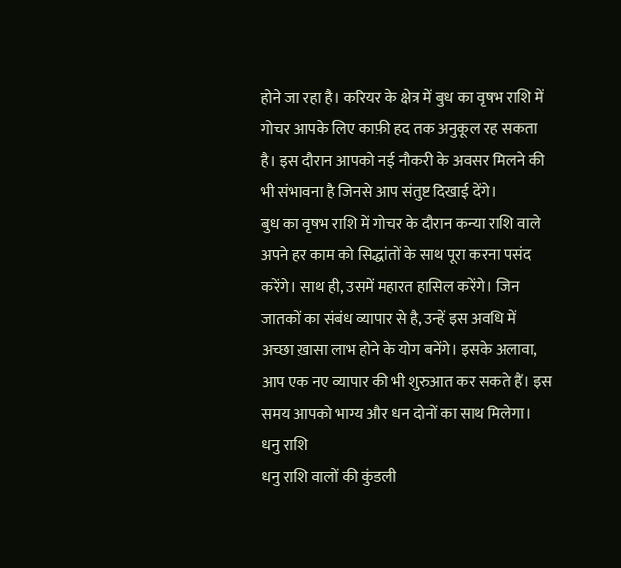होने जा रहा है। करियर के क्षेत्र में बुध का वृषभ राशि में गोचर आपके लिए काफ़ी हद तक अनुकूल रह सकता है। इस दौरान आपको नई नौकरी के अवसर मिलने की भी संभावना है जिनसे आप संतुष्ट दिखाई देंगे।
बुध का वृषभ राशि में गोचर के दौरान कन्या राशि वाले अपने हर काम को सिद्धांतों के साथ पूरा करना पसंद करेंगे। साथ ही, उसमें महारत हासिल करेंगे। जिन जातकों का संबंध व्यापार से है, उन्हें इस अवधि में अच्छा ख़ासा लाभ होने के योग बनेंगे। इसके अलावा, आप एक नए व्यापार की भी शुरुआत कर सकते हैं। इस समय आपको भाग्य और धन दोनों का साथ मिलेगा।
धनु राशि
धनु राशि वालों की कुंडली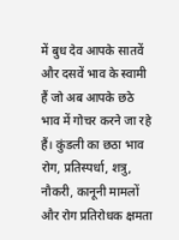में बुध देव आपके सातवें और दसवें भाव के स्वामी हैं जो अब आपके छठे भाव में गोचर करने जा रहे हैं। कुंडली का छठा भाव रोग, प्रतिस्पर्धा, शत्रु, नौकरी, कानूनी मामलों और रोग प्रतिरोधक क्षमता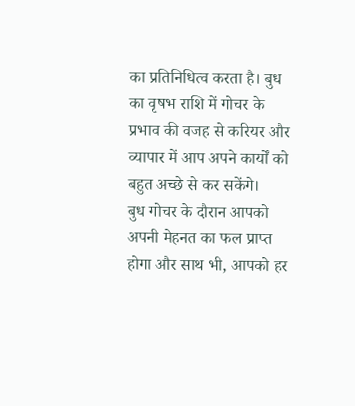का प्रतिनिधित्व करता है। बुध का वृषभ राशि में गोचर के प्रभाव की वजह से करियर और व्यापार में आप अपने कार्यों को बहुत अच्छे से कर सकेंगे।
बुध गोचर के दौरान आपको अपनी मेहनत का फल प्राप्त होगा और साथ भी, आपको हर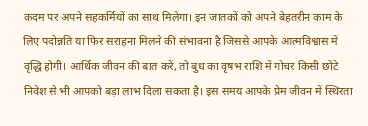कदम पर अपने सहकर्मियों का साथ मिलेगा। इन जातकों को अपने बेहतरीन काम के लिए पदोन्नति या फिर सराहना मिलने की संभावना है जिससे आपके आत्मविश्वास में वृद्धि होगी। आर्थिक जीवन की बात करें, तो बुध का वृषभ राशि में गोचर किसी छोटे निवेश से भी आपको बड़ा लाभ दिला सकता है। इस समय आपके प्रेम जीवन में स्थिरता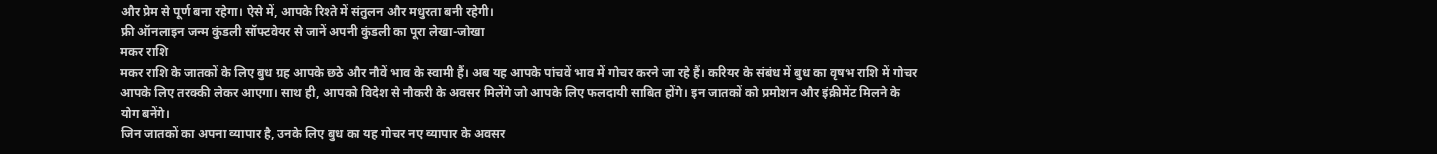और प्रेम से पूर्ण बना रहेगा। ऐसे में, आपके रिश्ते में संतुलन और मधुरता बनी रहेगी।
फ्री ऑनलाइन जन्म कुंडली सॉफ्टवेयर से जानें अपनी कुंडली का पूरा लेखा-जोखा
मकर राशि
मकर राशि के जातकों के लिए बुध ग्रह आपके छठे और नौवें भाव के स्वामी हैं। अब यह आपके पांचवें भाव में गोचर करने जा रहे हैं। करियर के संबंध में बुध का वृषभ राशि में गोचर आपके लिए तरक्की लेकर आएगा। साथ ही, आपको विदेश से नौकरी के अवसर मिलेंगे जो आपके लिए फलदायी साबित होंगे। इन जातकों को प्रमोशन और इंक्रीमेंट मिलने के योग बनेंगे।
जिन जातकों का अपना व्यापार है, उनके लिए बुध का यह गोचर नए व्यापार के अवसर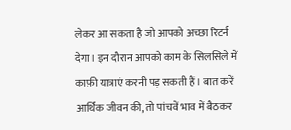लेकर आ सकता है जो आपको अच्छा रिटर्न देगा। इन दौरान आपको काम के सिलसिले में काफ़ी यात्राएं करनी पड़ सकती हैं। बात करें आर्थिक जीवन की, तो पांचवें भाव में बैठकर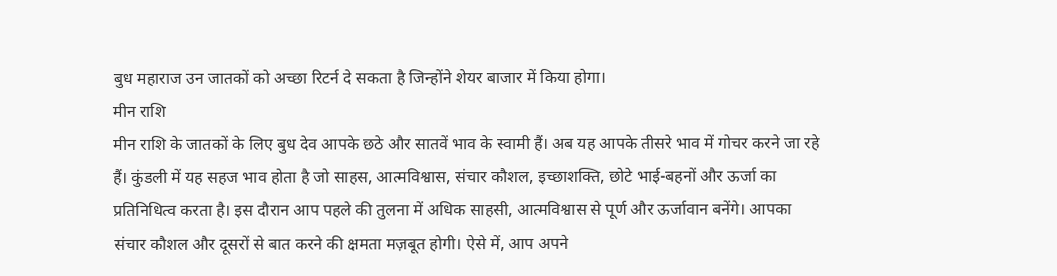बुध महाराज उन जातकों को अच्छा रिटर्न दे सकता है जिन्होंने शेयर बाजार में किया होगा।
मीन राशि
मीन राशि के जातकों के लिए बुध देव आपके छठे और सातवें भाव के स्वामी हैं। अब यह आपके तीसरे भाव में गोचर करने जा रहे हैं। कुंडली में यह सहज भाव होता है जो साहस, आत्मविश्वास, संचार कौशल, इच्छाशक्ति, छोटे भाई-बहनों और ऊर्जा का प्रतिनिधित्व करता है। इस दौरान आप पहले की तुलना में अधिक साहसी, आत्मविश्वास से पूर्ण और ऊर्जावान बनेंगे। आपका संचार कौशल और दूसरों से बात करने की क्षमता मज़बूत होगी। ऐसे में, आप अपने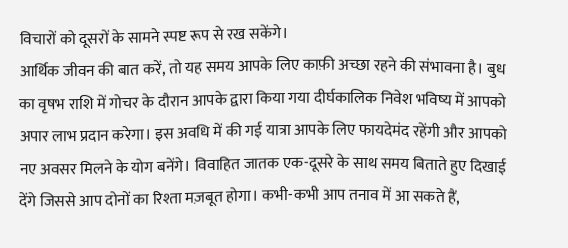विचारों को दूसरों के सामने स्पष्ट रूप से रख सकेंगे।
आर्थिक जीवन की बात करें, तो यह समय आपके लिए काफ़ी अच्छा रहने की संभावना है। बुध का वृषभ राशि में गोचर के दौरान आपके द्वारा किया गया दीर्घकालिक निवेश भविष्य में आपको अपार लाभ प्रदान करेगा। इस अवधि में की गई यात्रा आपके लिए फायदेमंद रहेंगी और आपको नए अवसर मिलने के योग बनेंगे। विवाहित जातक एक-दूसरे के साथ समय बिताते हुए दिखाई देंगे जिससे आप दोनों का रिश्ता मज़बूत होगा। कभी-कभी आप तनाव में आ सकते हैं,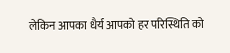लेकिन आपका धैर्य आपको हर परिस्थिति को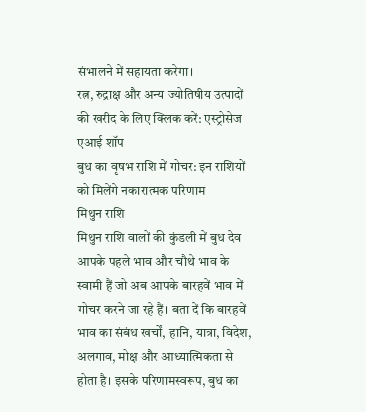संभालने में सहायता करेगा।
रत्न, रुद्राक्ष और अन्य ज्योतिषीय उत्पादों की खरीद के लिए क्लिक करें: एस्ट्रोसेज एआई शॉप
बुध का वृषभ राशि में गोचर: इन राशियों को मिलेंगे नकारात्मक परिणाम
मिथुन राशि
मिथुन राशि वालों की कुंडली में बुध देव आपके पहले भाव और चौथे भाव के स्वामी हैं जो अब आपके बारहवें भाव में गोचर करने जा रहे हैं। बता दें कि बारहवें भाव का संबंध खर्चों, हानि, यात्रा, विदेश, अलगाव, मोक्ष और आध्यात्मिकता से होता है। इसके परिणामस्वरूप, बुध का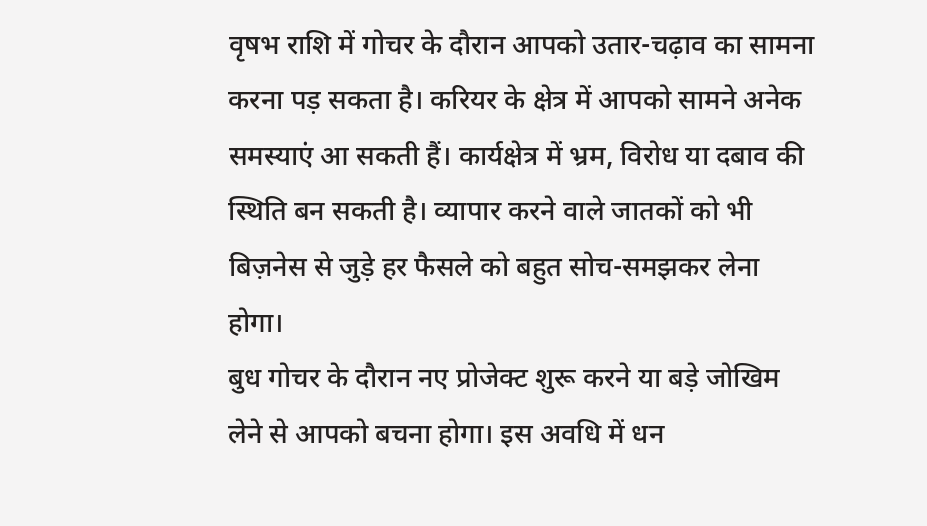वृषभ राशि में गोचर के दौरान आपको उतार-चढ़ाव का सामना करना पड़ सकता है। करियर के क्षेत्र में आपको सामने अनेक समस्याएं आ सकती हैं। कार्यक्षेत्र में भ्रम, विरोध या दबाव की स्थिति बन सकती है। व्यापार करने वाले जातकों को भी बिज़नेस से जुड़े हर फैसले को बहुत सोच-समझकर लेना होगा।
बुध गोचर के दौरान नए प्रोजेक्ट शुरू करने या बड़े जोखिम लेने से आपको बचना होगा। इस अवधि में धन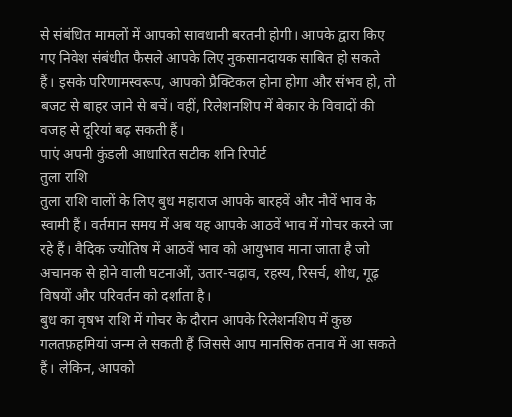से संबंधित मामलों में आपको सावधानी बरतनी होगी। आपके द्वारा किए गए निवेश संबंधीत फैसले आपके लिए नुकसानदायक साबित हो सकते हैं। इसके परिणामस्वरूप, आपको प्रैक्टिकल होना होगा और संभव हो, तो बजट से बाहर जाने से बचें। वहीं, रिलेशनशिप में बेकार के विवादों की वजह से दूरियां बढ़ सकती हैं।
पाएं अपनी कुंडली आधारित सटीक शनि रिपोर्ट
तुला राशि
तुला राशि वालों के लिए बुध महाराज आपके बारहवें और नौवें भाव के स्वामी हैं। वर्तमान समय में अब यह आपके आठवें भाव में गोचर करने जा रहे हैं। वैदिक ज्योतिष में आठवें भाव को आयुभाव माना जाता है जो अचानक से होने वाली घटनाओं, उतार-चढ़ाव, रहस्य, रिसर्च, शोध, गूढ़ विषयों और परिवर्तन को दर्शाता है।
बुध का वृषभ राशि में गोचर के दौरान आपके रिलेशनशिप में कुछ गलतफ़हमियां जन्म ले सकती हैं जिससे आप मानसिक तनाव में आ सकते हैं। लेकिन, आपको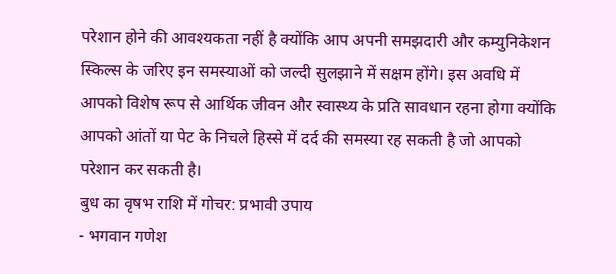परेशान होने की आवश्यकता नहीं है क्योंकि आप अपनी समझदारी और कम्युनिकेशन स्किल्स के जरिए इन समस्याओं को जल्दी सुलझाने में सक्षम होंगे। इस अवधि में आपको विशेष रूप से आर्थिक जीवन और स्वास्थ्य के प्रति सावधान रहना होगा क्योंकि आपको आंतों या पेट के निचले हिस्से में दर्द की समस्या रह सकती है जो आपको परेशान कर सकती है।
बुध का वृषभ राशि में गोचर: प्रभावी उपाय
- भगवान गणेश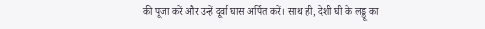की पूजा करें और उन्हें दूर्वा घास अर्पित करें। साथ ही, देशी घी के लड्डू का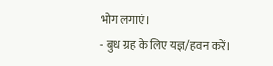भोग लगाएं।
- बुध ग्रह के लिए यज्ञ/हवन करें।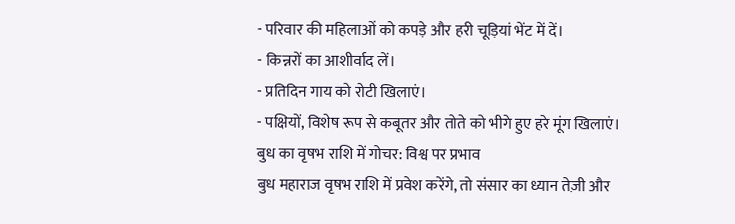- परिवार की महिलाओं को कपड़े और हरी चूड़ियां भेंट में दें।
- किन्नरों का आशीर्वाद लें।
- प्रतिदिन गाय को रोटी खिलाएं।
- पक्षियों, विशेष रूप से कबूतर और तोते को भीगे हुए हरे मूंग खिलाएं।
बुध का वृषभ राशि में गोचर: विश्व पर प्रभाव
बुध महाराज वृषभ राशि में प्रवेश करेंगे, तो संसार का ध्यान तेज़ी और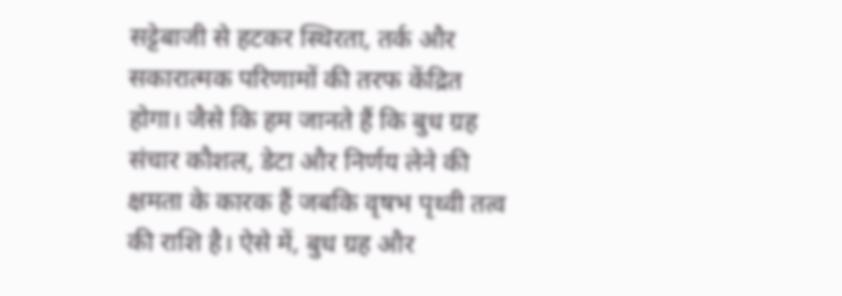सट्टेबाजी से हटकर स्थिरता, तर्क और सकारात्मक परिणामों की तरफ केंद्रित होगा। जैसे कि हम जानते हैं कि बुध ग्रह संचार कौशल, डेटा और निर्णय लेने की क्षमता के कारक हैं जबकि वृषभ पृथ्वी तत्व की राशि है। ऐसे में, बुध ग्रह और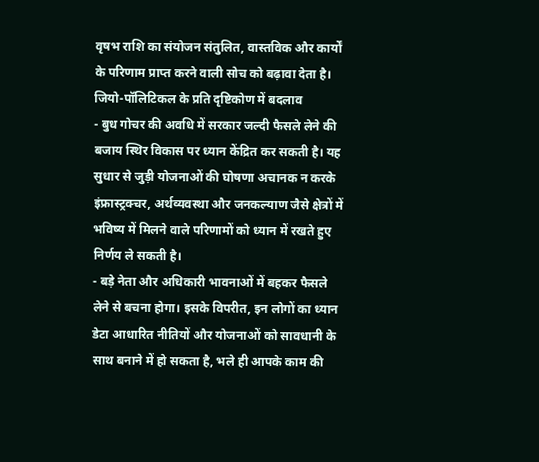वृषभ राशि का संयोजन संतुलित, वास्तविक और कार्यों के परिणाम प्राप्त करने वाली सोच को बढ़ावा देता है।
जियो-पॉलिटिकल के प्रति दृष्टिकोण में बदलाव
- बुध गोचर की अवधि में सरकार जल्दी फैसले लेने की बजाय स्थिर विकास पर ध्यान केंद्रित कर सकती है। यह सुधार से जुड़ी योजनाओं की घोषणा अचानक न करके इंफ्रास्ट्रक्चर, अर्थव्यवस्था और जनकल्याण जैसे क्षेत्रों में भविष्य में मिलने वाले परिणामों को ध्यान में रखते हुए निर्णय ले सकती है।
- बड़े नेता और अधिकारी भावनाओं में बहकर फैसले लेने से बचना होगा। इसके विपरीत, इन लोगों का ध्यान डेटा आधारित नीतियों और योजनाओं को सावधानी के साथ बनाने में हो सकता है, भले ही आपके काम की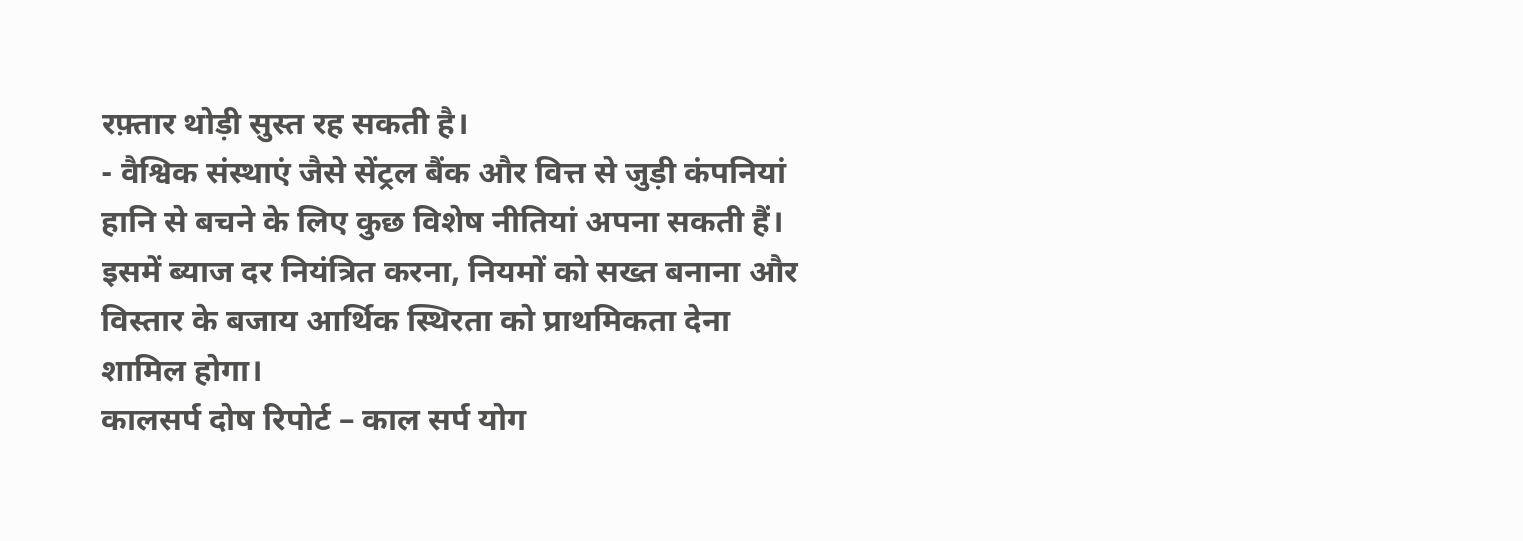रफ़्तार थोड़ी सुस्त रह सकती है।
- वैश्विक संस्थाएं जैसे सेंट्रल बैंक और वित्त से जुड़ी कंपनियां हानि से बचने के लिए कुछ विशेष नीतियां अपना सकती हैं। इसमें ब्याज दर नियंत्रित करना, नियमों को सख्त बनाना और विस्तार के बजाय आर्थिक स्थिरता को प्राथमिकता देना शामिल होगा।
कालसर्प दोष रिपोर्ट – काल सर्प योग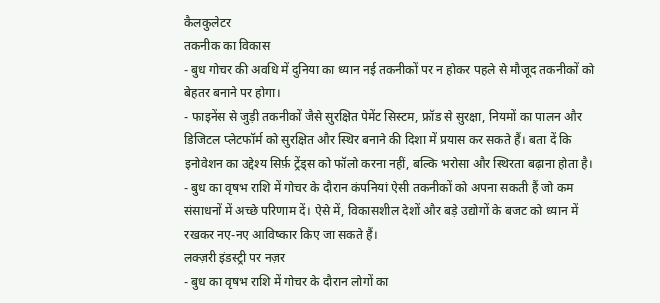कैलकुलेटर
तकनीक का विकास
- बुध गोचर की अवधि में दुनिया का ध्यान नई तकनीकों पर न होकर पहले से मौजूद तकनीकों को बेहतर बनाने पर होगा।
- फाइनेंस से जुड़ी तकनीकों जैसे सुरक्षित पेमेंट सिस्टम, फ्रॉड से सुरक्षा, नियमों का पालन और डिजिटल प्लेटफॉर्म को सुरक्षित और स्थिर बनाने की दिशा में प्रयास कर सकते हैं। बता दें कि इनोवेशन का उद्देश्य सिर्फ़ ट्रेंड्स को फॉलो करना नहीं, बल्कि भरोसा और स्थिरता बढ़ाना होता है।
- बुध का वृषभ राशि में गोचर के दौरान कंपनियां ऐसी तकनीकों को अपना सकती हैं जो कम संसाधनों में अच्छे परिणाम दें। ऐसे में, विकासशील देशों और बड़े उद्योगों के बजट को ध्यान में रखकर नए-नए आविष्कार किए जा सकते हैं।
लक्ज़री इंडस्ट्री पर नज़र
- बुध का वृषभ राशि में गोचर के दौरान लोगों का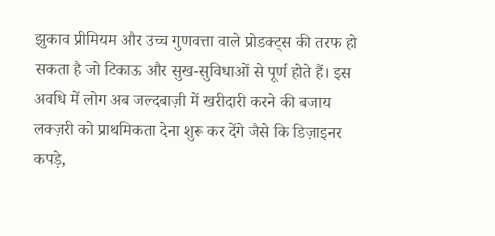झुकाव प्रीमियम और उच्च गुणवत्ता वाले प्रोडक्ट्स की तरफ हो सकता है जो टिकाऊ और सुख-सुविधाओं से पूर्ण होते हैं। इस अवधि में लोग अब जल्दबाज़ी में खरीदारी करने की बजाय लक्ज़री को प्राथमिकता देना शुरू कर देंगे जैसे कि डिज़ाइनर कपड़े,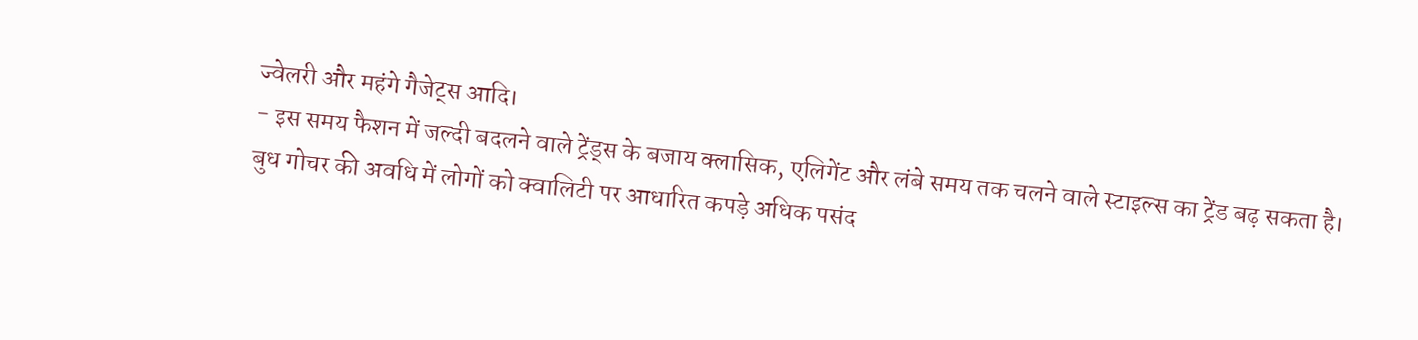ज्वेलरी और महंगे गैजेट्स आदि।
- इस समय फैशन में जल्दी बदलने वाले ट्रेंड्स के बजाय क्लासिक, एलिगेंट और लंबे समय तक चलने वाले स्टाइल्स का ट्रेंड बढ़ सकता है। बुध गोचर की अवधि में लोगों को क्वालिटी पर आधारित कपड़े अधिक पसंद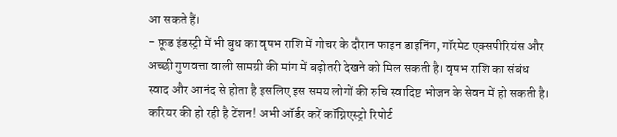आ सकते हैं।
- फ़ूड इंडस्ट्री में भी बुध का वृषभ राशि में गोचर के दौरान फाइन डाइनिंग, गॉरमेट एक्सपीरियंस और अच्छी गुणवत्ता वाली सामग्री की मांग में बढ़ोतरी देखने को मिल सकती है। वृषभ राशि का संबंध स्वाद और आनंद से होता है इसलिए इस समय लोगों की रुचि स्वादिष्ट भोजन के सेवन में हो सकती है।
करियर की हो रही है टेंशन! अभी ऑर्डर करें कॉग्निएस्ट्रो रिपोर्ट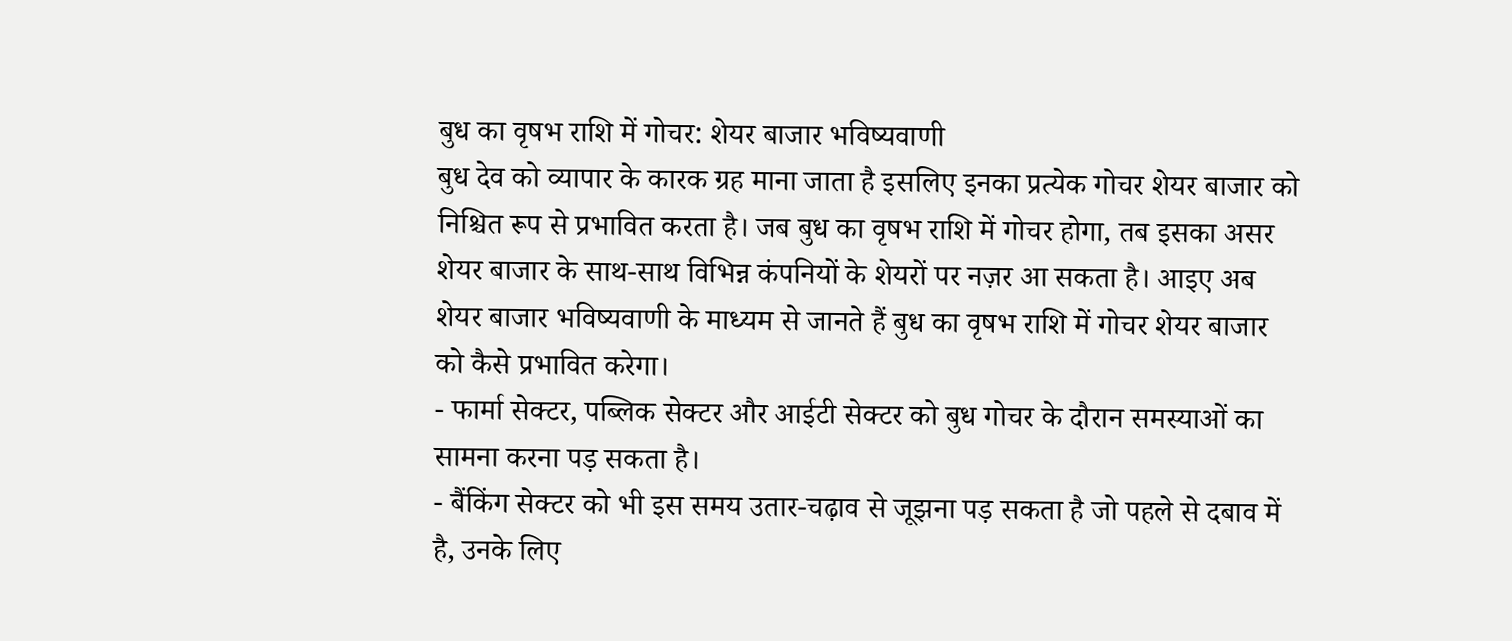बुध का वृषभ राशि में गोचर: शेयर बाजार भविष्यवाणी
बुध देव को व्यापार के कारक ग्रह माना जाता है इसलिए इनका प्रत्येक गोचर शेयर बाजार को निश्चित रूप से प्रभावित करता है। जब बुध का वृषभ राशि में गोचर होगा, तब इसका असर शेयर बाजार के साथ-साथ विभिन्न कंपनियों के शेयरों पर नज़र आ सकता है। आइए अब शेयर बाजार भविष्यवाणी के माध्यम से जानते हैं बुध का वृषभ राशि में गोचर शेयर बाजार को कैसे प्रभावित करेगा।
- फार्मा सेक्टर, पब्लिक सेक्टर और आईटी सेक्टर को बुध गोचर के दौरान समस्याओं का सामना करना पड़ सकता है।
- बैंकिंग सेक्टर को भी इस समय उतार-चढ़ाव से जूझना पड़ सकता है जो पहले से दबाव में है, उनके लिए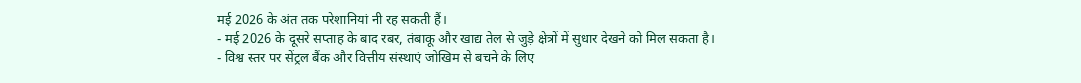मई 2026 के अंत तक परेशानियां नी रह सकती हैं।
- मई 2026 के दूसरे सप्ताह के बाद रबर, तंबाकू और खाद्य तेल से जुड़े क्षेत्रों में सुधार देखने को मिल सकता है।
- विश्व स्तर पर सेंट्रल बैंक और वित्तीय संस्थाएं जोखिम से बचने के लिए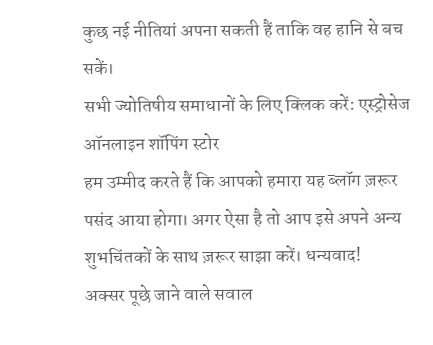कुछ नई नीतियां अपना सकती हैं ताकि वह हानि से बच सकें।
सभी ज्योतिषीय समाधानों के लिए क्लिक करें: एस्ट्रोसेज ऑनलाइन शॉपिंग स्टोर
हम उम्मीद करते हैं कि आपको हमारा यह ब्लॉग ज़रूर पसंद आया होगा। अगर ऐसा है तो आप इसे अपने अन्य शुभचिंतकों के साथ ज़रूर साझा करें। धन्यवाद!
अक्सर पूछे जाने वाले सवाल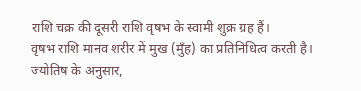राशि चक्र की दूसरी राशि वृषभ के स्वामी शुक्र ग्रह हैं।
वृषभ राशि मानव शरीर में मुख (मुँह) का प्रतिनिधित्व करती है।
ज्योतिष के अनुसार,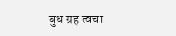बुध ग्रह त्वचा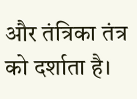और तंत्रिका तंत्र को दर्शाता है।